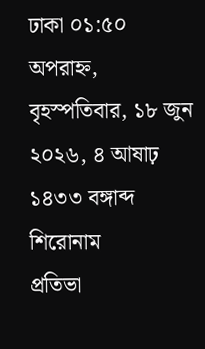ঢাকা ০১:৫০ অপরাহ্ন, বৃহস্পতিবার, ১৮ জুন ২০২৬, ৪ আষাঢ় ১৪৩৩ বঙ্গাব্দ
শিরোনাম
প্রতিভা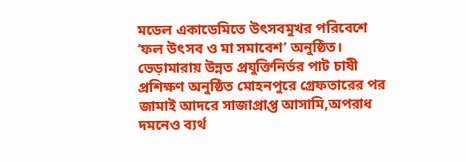মডেল একাডেমিতে উৎসবমুখর পরিবেশে ‘ফল উৎসব ও মা সমাবেশ’ অনুষ্ঠিত। ভেড়ামারায় উন্নত প্রযুক্তিনির্ভর পাট চাষী প্রশিক্ষণ অনুষ্ঠিত মোহনপুরে গ্রেফতারের পর জামাই আদরে সাজাপ্রাপ্ত আসামি,অপরাধ দমনেও ব্যর্থ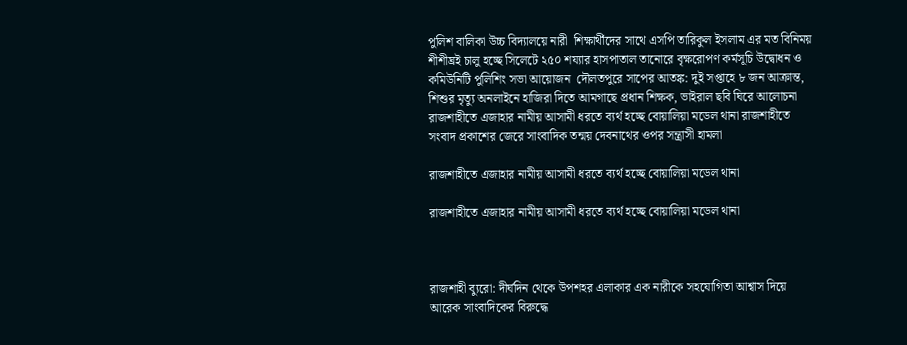পুলিশ বালিকা উচ্চ বিদ্যালয়ে নারী  শিক্ষার্থীদের সাথে এসপি তারিকুল ইসলাম এর মত বিনিময়  শীশীঘ্রই চালু হচ্ছে সিলেটে ২৫০ শয্যার হাসপাতাল তানোরে বৃক্ষরোপণ কর্মসূচি উদ্বোধন ও কমিউনিটি পুলিশিং সভা আয়োজন  দৌলতপুরে সাপের আতঙ্ক: দুই সপ্তাহে ৮ জন আক্রান্ত, শিশুর মৃত্যু অনলাইনে হাজিরা দিতে আমগাছে প্রধান শিক্ষক, ভাইরাল ছবি ঘিরে আলোচনা রাজশাহীতে এজাহার নামীয় আসামী ধরতে ব্যর্থ হচ্ছে বোয়ালিয়া মডেল থানা রাজশাহীতে সংবাদ প্রকাশের জেরে সাংবাদিক তন্ময় দেবনাথের ওপর সন্ত্রাসী হামলা

রাজশাহীতে এজাহার নামীয় আসামী ধরতে ব্যর্থ হচ্ছে বোয়ালিয়া মডেল থানা

রাজশাহীতে এজাহার নামীয় আসামী ধরতে ব্যর্থ হচ্ছে বোয়ালিয়া মডেল থানা



রাজশাহী ব্যুরো: দীর্ঘদিন থেকে উপশহর এলাকার এক নারীকে সহযোগিতা আশ্বাস দিয়ে আরেক সাংবাদিকের বিরুদ্ধে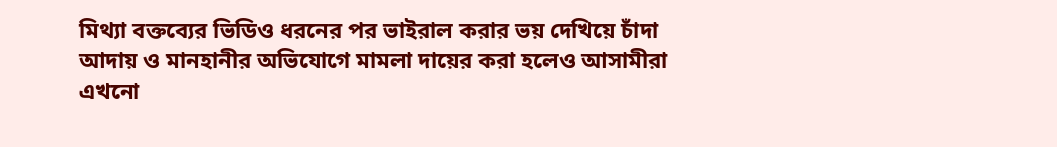মিথ্যা বক্তব্যের ভিডিও ধরনের পর ভাইরাল করার ভয় দেখিয়ে চাঁদা আদায় ও মানহানীর অভিযোগে মামলা দায়ের করা হলেও আসামীরা এখনো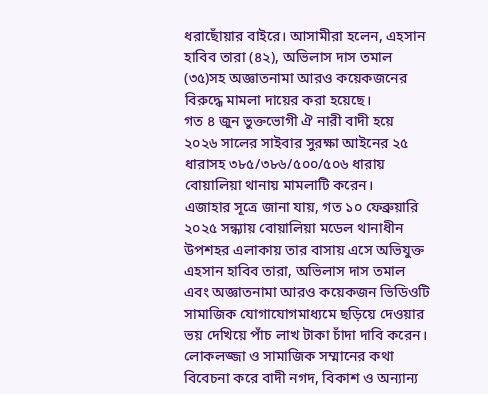ধরাছোঁয়ার বাইরে। আসামীরা হলেন, এহসান হাবিব তারা (৪২), অভিলাস দাস তমাল (৩৫)সহ অজ্ঞাতনামা আরও কয়েকজনের বিরুদ্ধে মামলা দায়ের করা হয়েছে।
গত ৪ জুন ভুক্তভোগী ঐ নারী বাদী হয়ে ২০২৬ সালের সাইবার সুরক্ষা আইনের ২৫ ধারাসহ ৩৮৫/৩৮৬/৫০০/৫০৬ ধারায় বোয়ালিয়া থানায় মামলাটি করেন।
এজাহার সূত্রে জানা যায়, গত ১০ ফেব্রুয়ারি ২০২৫ সন্ধ্যায় বোয়ালিয়া মডেল থানাধীন উপশহর এলাকায় তার বাসায় এসে অভিযুক্ত এহসান হাবিব তারা, অভিলাস দাস তমাল এবং অজ্ঞাতনামা আরও কয়েকজন ভিডিওটি সামাজিক যোগাযোগমাধ্যমে ছড়িয়ে দেওয়ার ভয় দেখিয়ে পাঁচ লাখ টাকা চাঁদা দাবি করেন। লোকলজ্জা ও সামাজিক সম্মানের কথা বিবেচনা করে বাদী নগদ, বিকাশ ও অন্যান্য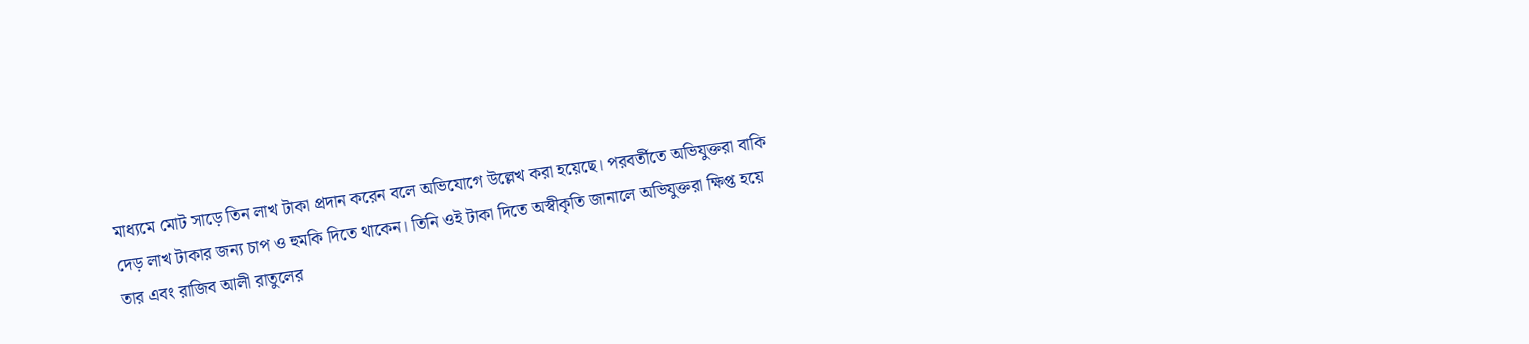মাধ্যমে মোট সাড়ে তিন লাখ টাকা প্রদান করেন বলে অভিযোগে উল্লেখ করা হয়েছে। পরবর্তীতে অভিযুক্তরা বাকি দেড় লাখ টাকার জন্য চাপ ও হুমকি দিতে থাকেন। তিনি ওই টাকা দিতে অস্বীকৃতি জানালে অভিযুক্তরা ক্ষিপ্ত হয়ে তার এবং রাজিব আলী রাতুলের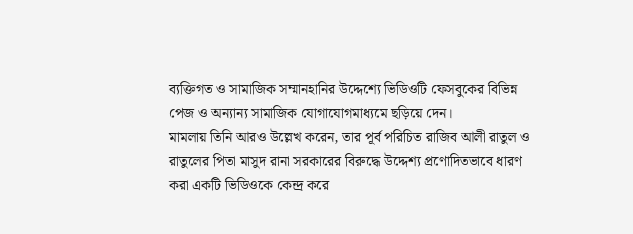ব্যক্তিগত ও সামাজিক সম্মানহানির উদ্দেশ্যে ভিডিওটি ফেসবুকের বিভিন্ন পেজ ও অন্যান্য সামাজিক যোগাযোগমাধ্যমে ছড়িয়ে দেন।
মামলায় তিনি আরও উল্লেখ করেন, তার পূর্ব পরিচিত রাজিব আলী রাতুল ও রাতুলের পিতা মাসুদ রানা সরকারের বিরুদ্ধে উদ্দেশ্য প্রণোদিতভাবে ধারণ করা একটি ভিডিওকে কেন্দ্র করে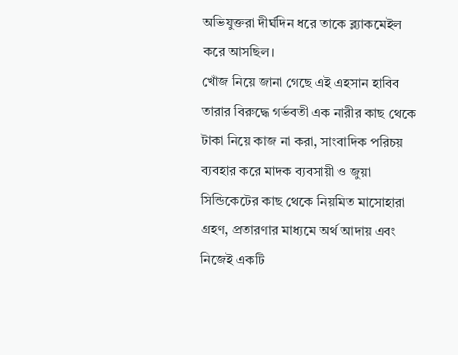অভিযুক্তরা দীর্ঘদিন ধরে তাকে ব্ল্যাকমেইল করে আসছিল।
খোঁজ নিয়ে জানা গেছে এই এহসান হাবিব তারার বিরুদ্ধে গর্ভবতী এক নারীর কাছ থেকে টাকা নিয়ে কাজ না করা, সাংবাদিক পরিচয় ব্যবহার করে মাদক ব্যবসায়ী ও জুয়া সিন্ডিকেটের কাছ থেকে নিয়মিত মাসোহারা গ্রহণ, প্রতারণার মাধ্যমে অর্থ আদায় এবং নিজেই একটি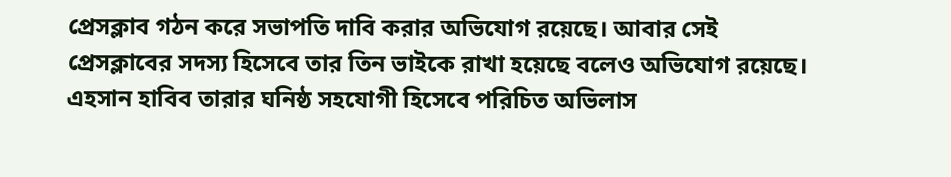প্রেসক্লাব গঠন করে সভাপতি দাবি করার অভিযোগ রয়েছে। আবার সেই প্রেসক্লাবের সদস্য হিসেবে তার তিন ভাইকে রাখা হয়েছে বলেও অভিযোগ রয়েছে।
এহসান হাবিব তারার ঘনিষ্ঠ সহযোগী হিসেবে পরিচিত অভিলাস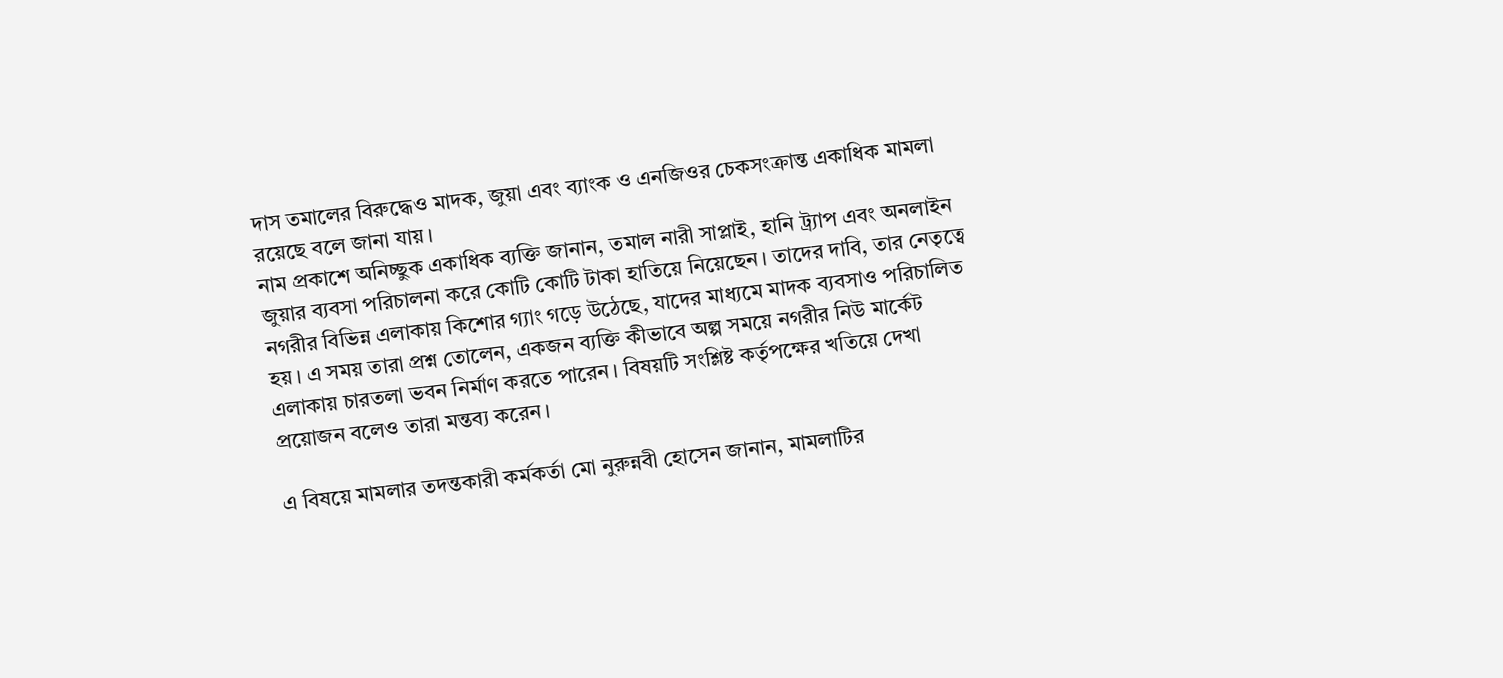দাস তমালের বিরুদ্ধেও মাদক, জুয়া এবং ব্যাংক ও এনজিওর চেকসংক্রান্ত একাধিক মামলা রয়েছে বলে জানা যায়।
নাম প্রকাশে অনিচ্ছুক একাধিক ব্যক্তি জানান, তমাল নারী সাপ্লাই, হানি ট্র্যাপ এবং অনলাইন জুয়ার ব্যবসা পরিচালনা করে কোটি কোটি টাকা হাতিয়ে নিয়েছেন। তাদের দাবি, তার নেতৃত্বে নগরীর বিভিন্ন এলাকায় কিশোর গ্যাং গড়ে উঠেছে, যাদের মাধ্যমে মাদক ব্যবসাও পরিচালিত হয়। এ সময় তারা প্রশ্ন তোলেন, একজন ব্যক্তি কীভাবে অল্প সময়ে নগরীর নিউ মার্কেট এলাকায় চারতলা ভবন নির্মাণ করতে পারেন। বিষয়টি সংশ্লিষ্ট কর্তৃপক্ষের খতিয়ে দেখা প্রয়োজন বলেও তারা মন্তব্য করেন।

এ বিষয়ে মামলার তদন্তকারী কর্মকর্তা মো নুরুন্নবী হোসেন জানান, মামলাটির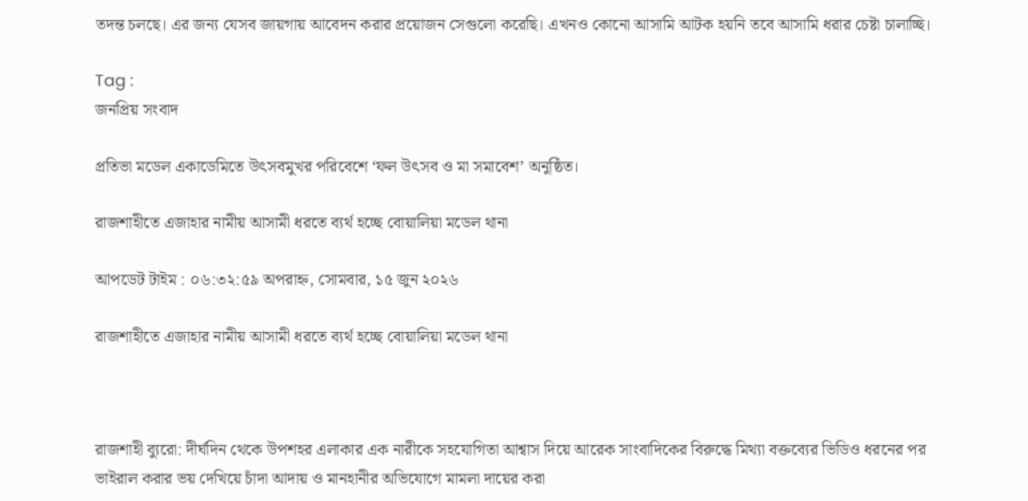তদন্ত চলছে। এর জন্য যেসব জায়গায় আবেদন করার প্রয়োজন সেগুলো করেছি। এখনও কোনো আসামি আটক হয়নি তবে আসামি ধরার চেষ্টা চালাচ্ছি।

Tag :
জনপ্রিয় সংবাদ

প্রতিভা মডেল একাডেমিতে উৎসবমুখর পরিবেশে ‘ফল উৎসব ও মা সমাবেশ’ অনুষ্ঠিত।

রাজশাহীতে এজাহার নামীয় আসামী ধরতে ব্যর্থ হচ্ছে বোয়ালিয়া মডেল থানা

আপডেট টাইম : ০৬:৩২:৫৯ অপরাহ্ন, সোমবার, ১৫ জুন ২০২৬

রাজশাহীতে এজাহার নামীয় আসামী ধরতে ব্যর্থ হচ্ছে বোয়ালিয়া মডেল থানা



রাজশাহী ব্যুরো: দীর্ঘদিন থেকে উপশহর এলাকার এক নারীকে সহযোগিতা আশ্বাস দিয়ে আরেক সাংবাদিকের বিরুদ্ধে মিথ্যা বক্তব্যের ভিডিও ধরনের পর ভাইরাল করার ভয় দেখিয়ে চাঁদা আদায় ও মানহানীর অভিযোগে মামলা দায়ের করা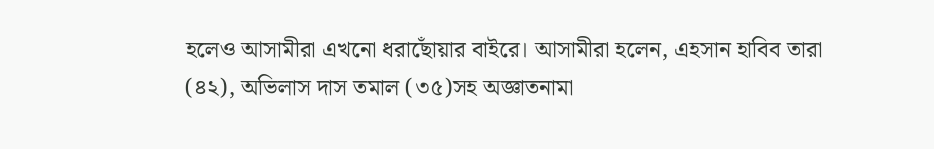হলেও আসামীরা এখনো ধরাছোঁয়ার বাইরে। আসামীরা হলেন, এহসান হাবিব তারা (৪২), অভিলাস দাস তমাল (৩৫)সহ অজ্ঞাতনামা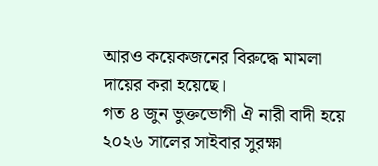আরও কয়েকজনের বিরুদ্ধে মামলা দায়ের করা হয়েছে।
গত ৪ জুন ভুক্তভোগী ঐ নারী বাদী হয়ে ২০২৬ সালের সাইবার সুরক্ষা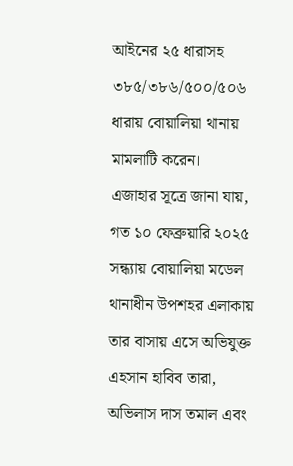আইনের ২৫ ধারাসহ ৩৮৫/৩৮৬/৫০০/৫০৬ ধারায় বোয়ালিয়া থানায় মামলাটি করেন।
এজাহার সূত্রে জানা যায়, গত ১০ ফেব্রুয়ারি ২০২৫ সন্ধ্যায় বোয়ালিয়া মডেল থানাধীন উপশহর এলাকায় তার বাসায় এসে অভিযুক্ত এহসান হাবিব তারা, অভিলাস দাস তমাল এবং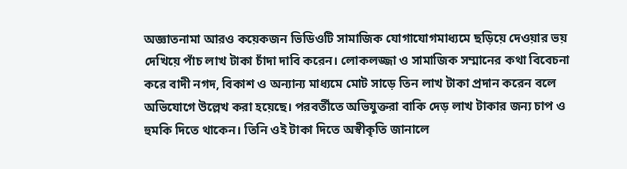অজ্ঞাতনামা আরও কয়েকজন ভিডিওটি সামাজিক যোগাযোগমাধ্যমে ছড়িয়ে দেওয়ার ভয় দেখিয়ে পাঁচ লাখ টাকা চাঁদা দাবি করেন। লোকলজ্জা ও সামাজিক সম্মানের কথা বিবেচনা করে বাদী নগদ, বিকাশ ও অন্যান্য মাধ্যমে মোট সাড়ে তিন লাখ টাকা প্রদান করেন বলে অভিযোগে উল্লেখ করা হয়েছে। পরবর্তীতে অভিযুক্তরা বাকি দেড় লাখ টাকার জন্য চাপ ও হুমকি দিতে থাকেন। তিনি ওই টাকা দিতে অস্বীকৃতি জানালে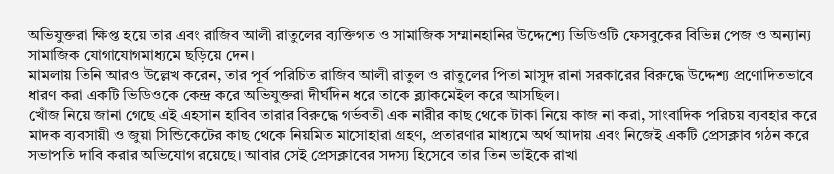অভিযুক্তরা ক্ষিপ্ত হয়ে তার এবং রাজিব আলী রাতুলের ব্যক্তিগত ও সামাজিক সম্মানহানির উদ্দেশ্যে ভিডিওটি ফেসবুকের বিভিন্ন পেজ ও অন্যান্য সামাজিক যোগাযোগমাধ্যমে ছড়িয়ে দেন।
মামলায় তিনি আরও উল্লেখ করেন, তার পূর্ব পরিচিত রাজিব আলী রাতুল ও রাতুলের পিতা মাসুদ রানা সরকারের বিরুদ্ধে উদ্দেশ্য প্রণোদিতভাবে ধারণ করা একটি ভিডিওকে কেন্দ্র করে অভিযুক্তরা দীর্ঘদিন ধরে তাকে ব্ল্যাকমেইল করে আসছিল।
খোঁজ নিয়ে জানা গেছে এই এহসান হাবিব তারার বিরুদ্ধে গর্ভবতী এক নারীর কাছ থেকে টাকা নিয়ে কাজ না করা, সাংবাদিক পরিচয় ব্যবহার করে মাদক ব্যবসায়ী ও জুয়া সিন্ডিকেটের কাছ থেকে নিয়মিত মাসোহারা গ্রহণ, প্রতারণার মাধ্যমে অর্থ আদায় এবং নিজেই একটি প্রেসক্লাব গঠন করে সভাপতি দাবি করার অভিযোগ রয়েছে। আবার সেই প্রেসক্লাবের সদস্য হিসেবে তার তিন ভাইকে রাখা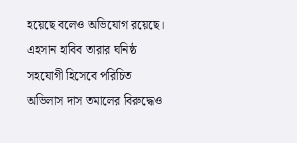হয়েছে বলেও অভিযোগ রয়েছে।
এহসান হাবিব তারার ঘনিষ্ঠ সহযোগী হিসেবে পরিচিত অভিলাস দাস তমালের বিরুদ্ধেও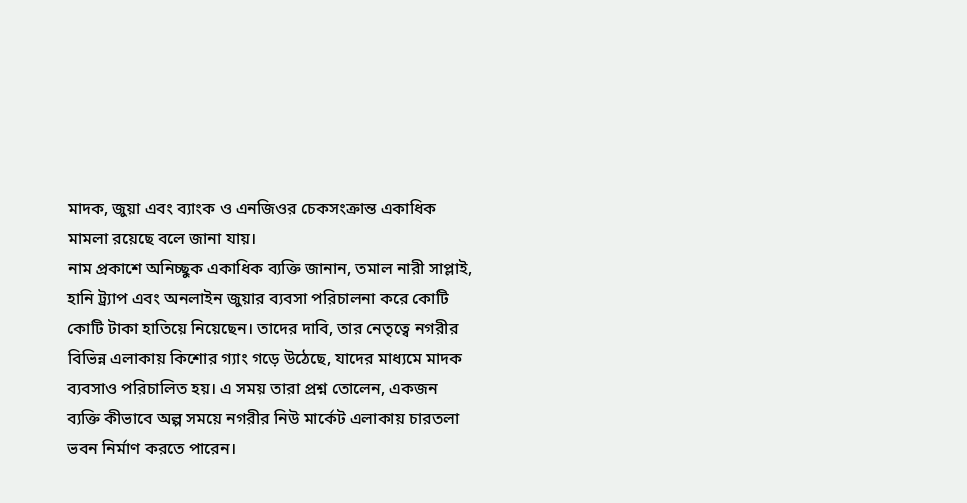মাদক, জুয়া এবং ব্যাংক ও এনজিওর চেকসংক্রান্ত একাধিক মামলা রয়েছে বলে জানা যায়।
নাম প্রকাশে অনিচ্ছুক একাধিক ব্যক্তি জানান, তমাল নারী সাপ্লাই, হানি ট্র্যাপ এবং অনলাইন জুয়ার ব্যবসা পরিচালনা করে কোটি কোটি টাকা হাতিয়ে নিয়েছেন। তাদের দাবি, তার নেতৃত্বে নগরীর বিভিন্ন এলাকায় কিশোর গ্যাং গড়ে উঠেছে, যাদের মাধ্যমে মাদক ব্যবসাও পরিচালিত হয়। এ সময় তারা প্রশ্ন তোলেন, একজন ব্যক্তি কীভাবে অল্প সময়ে নগরীর নিউ মার্কেট এলাকায় চারতলা ভবন নির্মাণ করতে পারেন।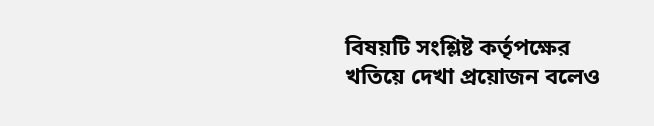বিষয়টি সংশ্লিষ্ট কর্তৃপক্ষের খতিয়ে দেখা প্রয়োজন বলেও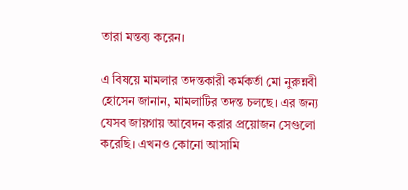তারা মন্তব্য করেন।

এ বিষয়ে মামলার তদন্তকারী কর্মকর্তা মো নুরুন্নবী হোসেন জানান, মামলাটির তদন্ত চলছে। এর জন্য যেসব জায়গায় আবেদন করার প্রয়োজন সেগুলো করেছি। এখনও কোনো আসামি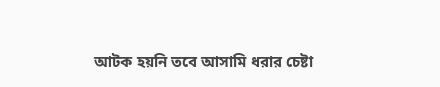আটক হয়নি তবে আসামি ধরার চেষ্টা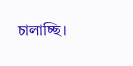চালাচ্ছি।